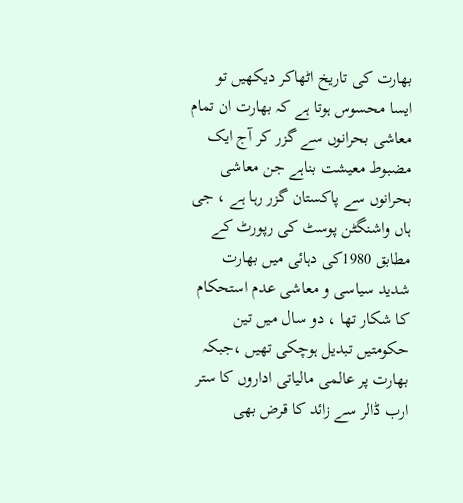بھارت کی تاریخ اٹھاکر دیکھیں تو ایسا محسوس ہوتا ہے کہ بھارت ان تمام معاشی بحرانوں سے گزر کر آج ایک مضبوط معیشت بناہے جن معاشی بحرانوں سے پاکستان گزر رہا ہے ، جی ہاں واشنگٹن پوسٹ کی رپورٹ کے مطابق 1980کی دہائی میں بھارت شدید سیاسی و معاشی عدم استحکام کا شکار تھا ، دو سال میں تین حکومتیں تبدیل ہوچکی تھیں ،جبکہ بھارت پر عالمی مالیاتی اداروں کا ستر ارب ڈالر سے زائد کا قرض بھی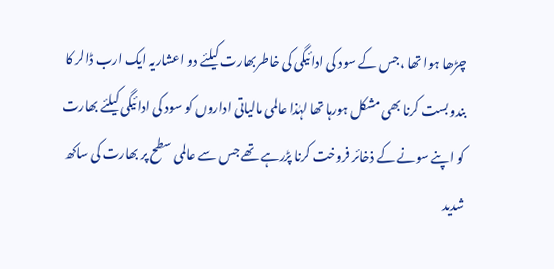چڑھا ہوا تھا ،جس کے سود کی ادائیگی کی خاطربھارت کیلئے دو اعشاریہ ایک ارب ڈالر کا بندوبست کرنا بھی مشکل ہورہا تھا لہٰذا عالمی مالیاتی اداروں کو سود کی ادائیگی کیلئے بھارت کو اپنے سونے کے ذخائر فروخت کرنا پڑرہے تھے جس سے عالمی سطح پر بھارت کی ساکھ شدید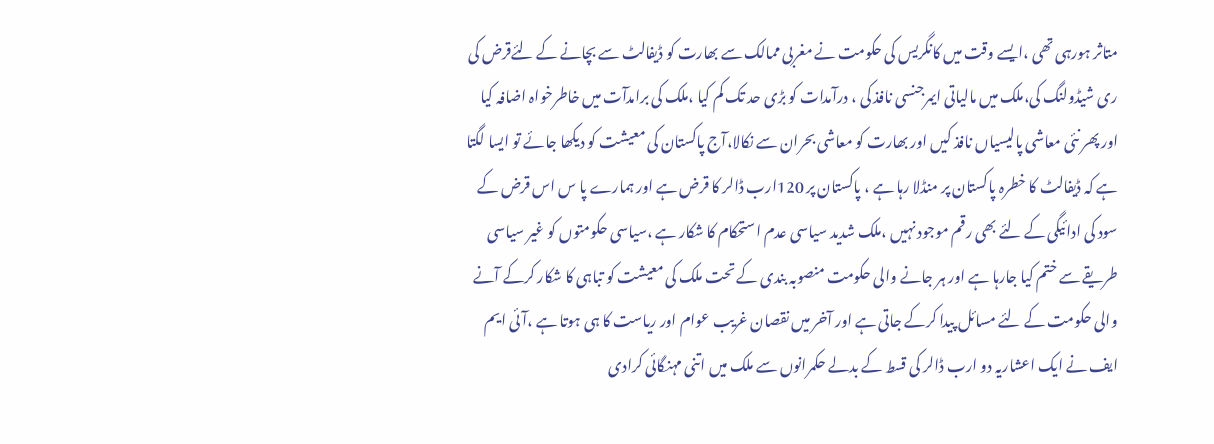متاثر ہورہی تھی ،ایسے وقت میں کانگریس کی حکومت نے مغربی ممالک سے بھارت کو ڈیفالٹ سے بچانے کے لئےقرض کی ری شیڈولنگ کی،ملک میں مالیاتی ایمرجنسی نافذ کی ، درآمدات کو بڑی حد تک کم کیا ،ملک کی برامدآت میں خاطرخواہ اضافہ کیا اور پھر نئی معاشی پالیسیاں نافذ کیں اور بھارت کو معاشی بحران سے نکالا،آج پاکستان کی معیشت کو دیکھا جائے تو ایسا لگتا ہے کہ ڈیفالٹ کا خطرہ پاکستان پر منڈلا رہا ہے ، پاکستان پر 120ارب ڈالر کا قرض ہے اور ہمارے پا س اس قرض کے سود کی ادائیگی کے لئے بھی رقم موجود نہیں ،ملک شدید سیاسی عدم استحکام کا شکار ہے ،سیاسی حکومتوں کو غیر سیاسی طریقے سے ختم کیا جارہا ہے اور ہر جانے والی حکومت منصوبہ بندی کے تحت ملک کی معیشت کو تباہی کا شکار کرکے آنے والی حکومت کے لئے مسائل پیدا کرکے جاتی ہے اور آخر میں نقصان غریب عوام اور ریاست کا ہی ہوتا ہے ،آئی ایم ایف نے ایک اعشاریہ دو ارب ڈالر کی قسط کے بدلے حکمرانوں سے ملک میں اتنی مہنگائی کرادی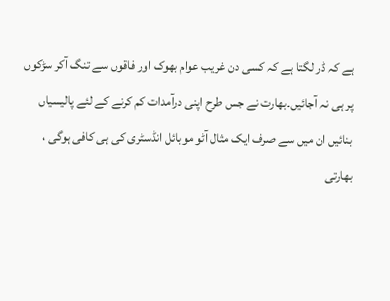ہے کہ ڈر لگتا ہے کہ کسی دن غریب عوام بھوک اور فاقوں سے تنگ آکر سڑکوں پر ہی نہ آجائیں۔بھارت نے جس طرح اپنی درآمدات کم کرنے کے لئے پالیسیاں بنائیں ان میں سے صرف ایک مثال آٹو موبائل انڈسٹری کی ہی کافی ہوگی ، بھارتی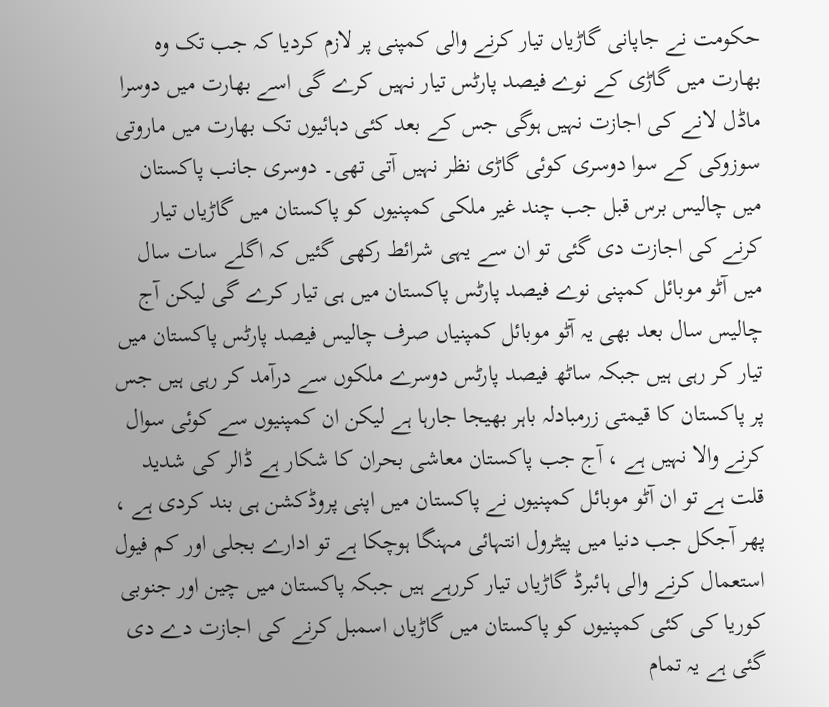حکومت نے جاپانی گاڑیاں تیار کرنے والی کمپنی پر لازم کردیا کہ جب تک وہ بھارت میں گاڑی کے نوے فیصد پارٹس تیار نہیں کرے گی اسے بھارت میں دوسرا ماڈل لانے کی اجازت نہیں ہوگی جس کے بعد کئی دہائیوں تک بھارت میں ماروتی سوزوکی کے سوا دوسری کوئی گاڑی نظر نہیں آتی تھی۔ دوسری جانب پاکستان میں چالیس برس قبل جب چند غیر ملکی کمپنیوں کو پاکستان میں گاڑیاں تیار کرنے کی اجازت دی گئی تو ان سے یہی شرائط رکھی گئیں کہ اگلے سات سال میں آٹو موبائل کمپنی نوے فیصد پارٹس پاکستان میں ہی تیار کرے گی لیکن آج چالیس سال بعد بھی یہ آٹو موبائل کمپنیاں صرف چالیس فیصد پارٹس پاکستان میں تیار کر رہی ہیں جبکہ ساٹھ فیصد پارٹس دوسرے ملکوں سے درآمد کر رہی ہیں جس پر پاکستان کا قیمتی زرمبادلہ باہر بھیجا جارہا ہے لیکن ان کمپنیوں سے کوئی سوال کرنے والا نہیں ہے ، آج جب پاکستان معاشی بحران کا شکار ہے ڈالر کی شدید قلت ہے تو ان آٹو موبائل کمپنیوں نے پاکستان میں اپنی پروڈکشن ہی بند کردی ہے ، پھر آجکل جب دنیا میں پیٹرول انتہائی مہنگا ہوچکا ہے تو ادارے بجلی اور کم فیول استعمال کرنے والی ہائبرڈ گاڑیاں تیار کررہے ہیں جبکہ پاکستان میں چین اور جنوبی کوریا کی کئی کمپنیوں کو پاکستان میں گاڑیاں اسمبل کرنے کی اجازت دے دی گئی ہے یہ تمام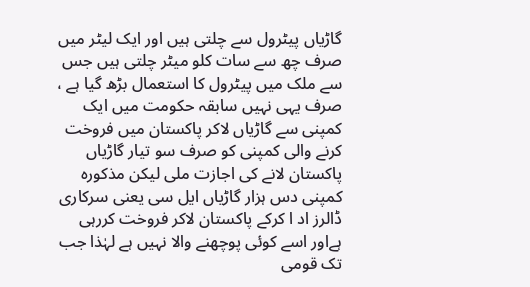گاڑیاں پیٹرول سے چلتی ہیں اور ایک لیٹر میں صرف چھ سے سات کلو میٹر چلتی ہیں جس سے ملک میں پیٹرول کا استعمال بڑھ گیا ہے ، صرف یہی نہیں سابقہ حکومت میں ایک کمپنی سے گاڑیاں لاکر پاکستان میں فروخت کرنے والی کمپنی کو صرف سو تیار گاڑیاں پاکستان لانے کی اجازت ملی لیکن مذکورہ کمپنی دس ہزار گاڑیاں ایل سی یعنی سرکاری ڈالرز اد ا کرکے پاکستان لاکر فروخت کررہی ہےاور اسے کوئی پوچھنے والا نہیں ہے لہٰذا جب تک قومی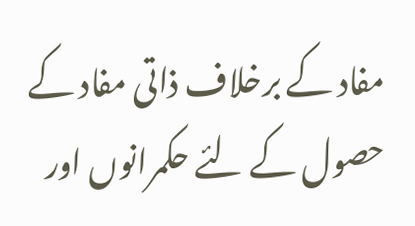مفاد کے برخلاف ذاتی مفاد کے حصول کے لئے حکمرانوں اور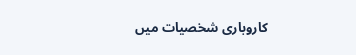کاروباری شخصیات میں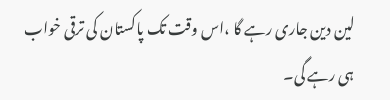لین دین جاری رہے گا ،اس وقت تک پاکستان کی ترقی خواب ہی رہے گی۔